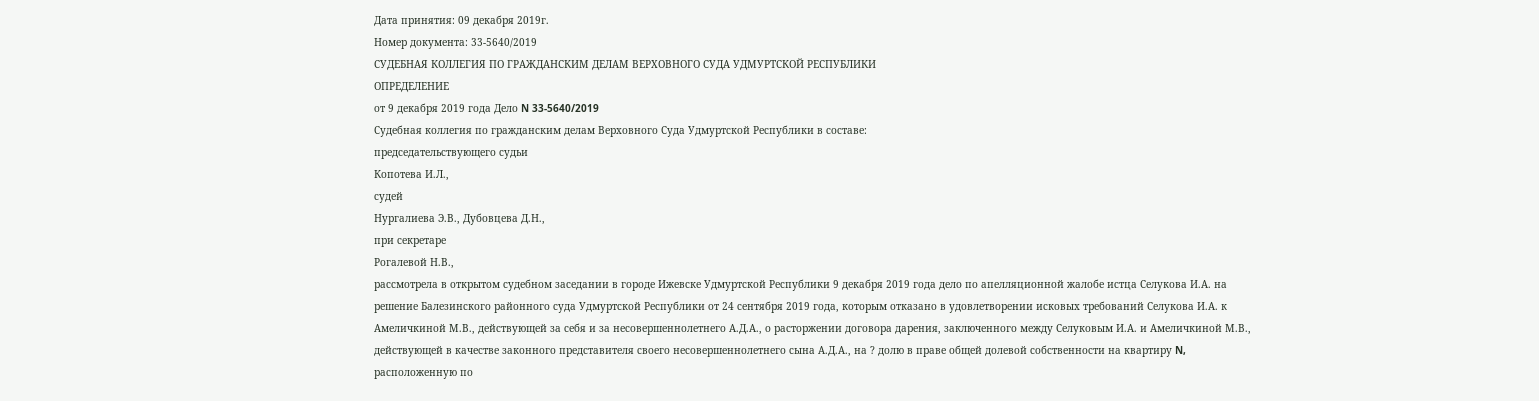Дата принятия: 09 декабря 2019г.
Номер документа: 33-5640/2019
СУДЕБНАЯ КОЛЛЕГИЯ ПО ГРАЖДАНСКИМ ДЕЛАМ ВЕРХОВНОГО СУДА УДМУРТСКОЙ РЕСПУБЛИКИ
ОПРЕДЕЛЕНИЕ
от 9 декабря 2019 года Дело N 33-5640/2019
Судебная коллегия по гражданским делам Верховного Суда Удмуртской Республики в составе:
председательствующего судьи
Копотева И.Л.,
судей
Нургалиева Э.В., Дубовцева Д.Н.,
при секретаре
Рогалевой Н.В.,
рассмотрела в открытом судебном заседании в городе Ижевске Удмуртской Республики 9 декабря 2019 года дело по апелляционной жалобе истца Селукова И.А. на решение Балезинского районного суда Удмуртской Республики от 24 сентября 2019 года, которым отказано в удовлетворении исковых требований Селукова И.А. к Амеличкиной М.В., действующей за себя и за несовершеннолетнего А.Д.А., о расторжении договора дарения, заключенного между Селуковым И.А. и Амеличкиной М.В., действующей в качестве законного представителя своего несовершеннолетнего сына А.Д.А., на ? долю в праве общей долевой собственности на квартиру N, расположенную по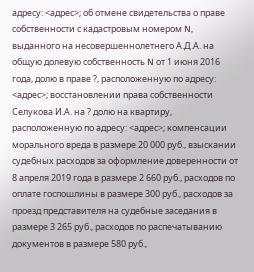адресу: <адрес>; об отмене свидетельства о праве собственности с кадастровым номером N, выданного на несовершеннолетнего А.Д.А. на общую долевую собственность N от 1 июня 2016 года, долю в праве ?, расположенную по адресу: <адрес>; восстановлении права собственности Селукова И.А. на ? долю на квартиру, расположенную по адресу: <адрес>; компенсации морального вреда в размере 20 000 руб., взыскании судебных расходов за оформление доверенности от 8 апреля 2019 года в размере 2 660 руб., расходов по оплате госпошлины в размере 300 руб., расходов за проезд представителя на судебные заседания в размере 3 265 руб., расходов по распечатыванию документов в размере 580 руб.,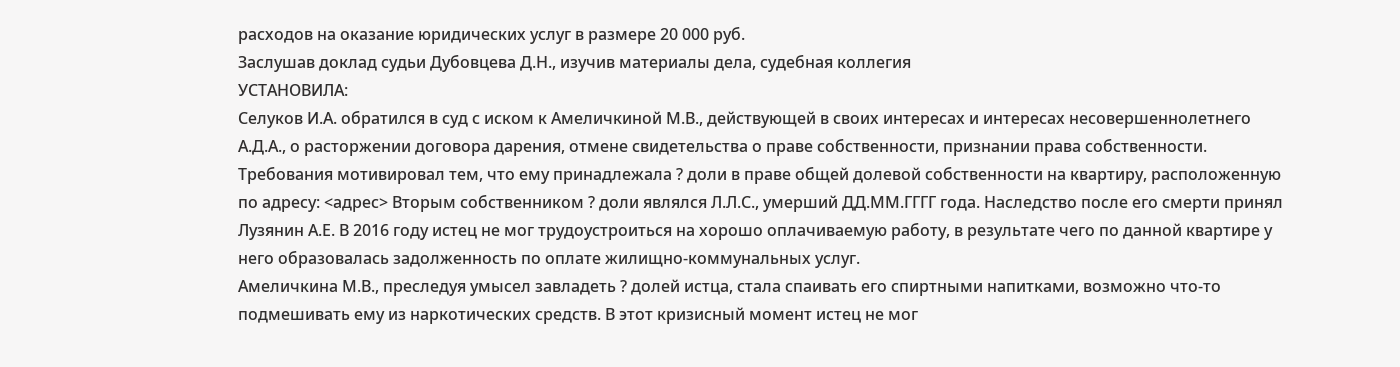расходов на оказание юридических услуг в размере 20 000 руб.
Заслушав доклад судьи Дубовцева Д.Н., изучив материалы дела, судебная коллегия
УСТАНОВИЛА:
Селуков И.А. обратился в суд с иском к Амеличкиной М.В., действующей в своих интересах и интересах несовершеннолетнего А.Д.А., о расторжении договора дарения, отмене свидетельства о праве собственности, признании права собственности.
Требования мотивировал тем, что ему принадлежала ? доли в праве общей долевой собственности на квартиру, расположенную по адресу: <адрес> Вторым собственником ? доли являлся Л.Л.С., умерший ДД.ММ.ГГГГ года. Наследство после его смерти принял Лузянин А.Е. В 2016 году истец не мог трудоустроиться на хорошо оплачиваемую работу, в результате чего по данной квартире у него образовалась задолженность по оплате жилищно-коммунальных услуг.
Амеличкина М.В., преследуя умысел завладеть ? долей истца, стала спаивать его спиртными напитками, возможно что-то подмешивать ему из наркотических средств. В этот кризисный момент истец не мог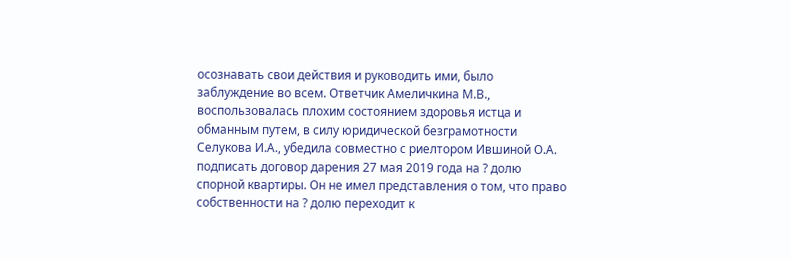осознавать свои действия и руководить ими, было заблуждение во всем. Ответчик Амеличкина М.В., воспользовалась плохим состоянием здоровья истца и обманным путем, в силу юридической безграмотности Селукова И.А., убедила совместно с риелтором Ившиной О.А. подписать договор дарения 27 мая 2019 года на ? долю спорной квартиры. Он не имел представления о том, что право собственности на ? долю переходит к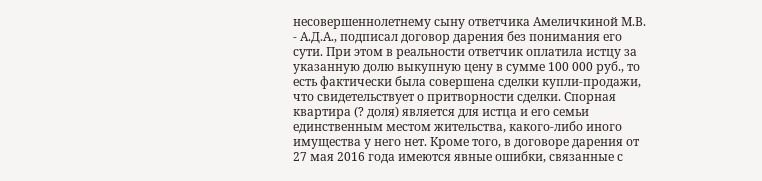несовершеннолетнему сыну ответчика Амеличкиной М.В. - А.Д.А., подписал договор дарения без понимания его сути. При этом в реальности ответчик оплатила истцу за указанную долю выкупную цену в сумме 100 000 руб., то есть фактически была совершена сделки купли-продажи, что свидетельствует о притворности сделки. Спорная квартира (? доля) является для истца и его семьи единственным местом жительства, какого-либо иного имущества у него нет. Кроме того, в договоре дарения от 27 мая 2016 года имеются явные ошибки, связанные с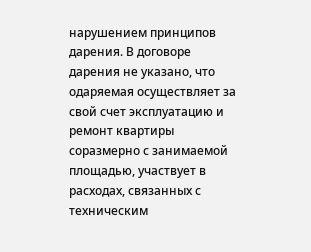нарушением принципов дарения. В договоре дарения не указано, что одаряемая осуществляет за свой счет эксплуатацию и ремонт квартиры соразмерно с занимаемой площадью, участвует в расходах, связанных с техническим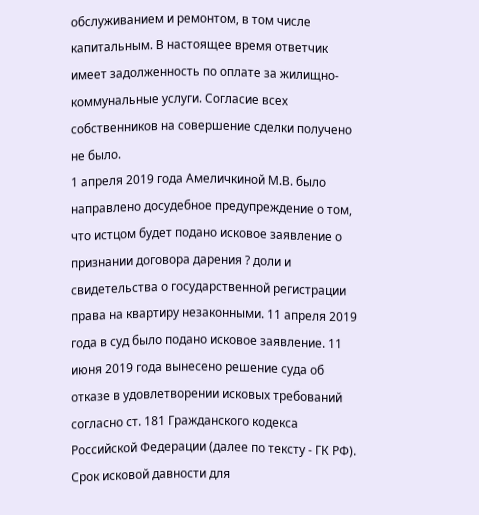обслуживанием и ремонтом, в том числе капитальным. В настоящее время ответчик имеет задолженность по оплате за жилищно-коммунальные услуги. Согласие всех собственников на совершение сделки получено не было.
1 апреля 2019 года Амеличкиной М.В. было направлено досудебное предупреждение о том, что истцом будет подано исковое заявление о признании договора дарения ? доли и свидетельства о государственной регистрации права на квартиру незаконными. 11 апреля 2019 года в суд было подано исковое заявление. 11 июня 2019 года вынесено решение суда об отказе в удовлетворении исковых требований согласно ст. 181 Гражданского кодекса Российской Федерации (далее по тексту - ГК РФ). Срок исковой давности для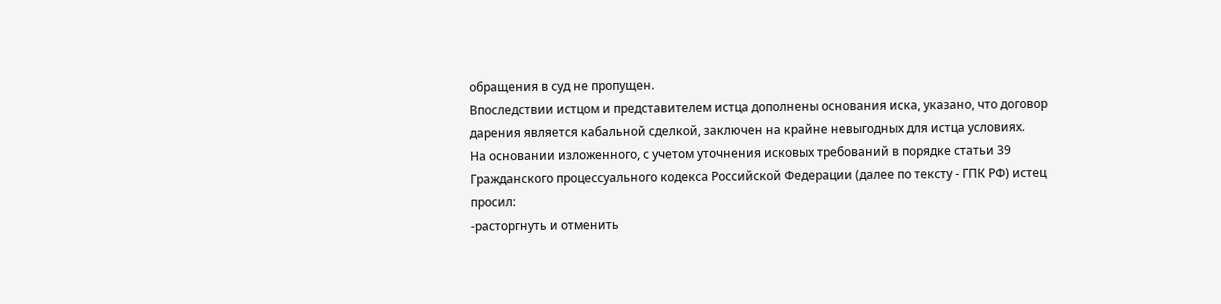обращения в суд не пропущен.
Впоследствии истцом и представителем истца дополнены основания иска, указано, что договор дарения является кабальной сделкой, заключен на крайне невыгодных для истца условиях.
На основании изложенного, с учетом уточнения исковых требований в порядке статьи 39 Гражданского процессуального кодекса Российской Федерации (далее по тексту - ГПК РФ) истец просил:
-расторгнуть и отменить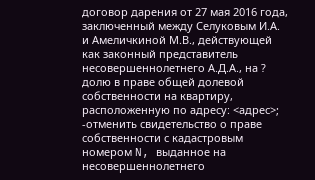договор дарения от 27 мая 2016 года, заключенный между Селуковым И.А. и Амеличкиной М.В., действующей как законный представитель несовершеннолетнего А.Д.А., на ? долю в праве общей долевой собственности на квартиру, расположенную по адресу: <адрес>;
-отменить свидетельство о праве собственности с кадастровым номером N, выданное на несовершеннолетнего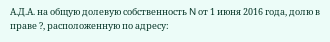А.Д.А. на общую долевую собственность N от 1 июня 2016 года, долю в праве ?, расположенную по адресу: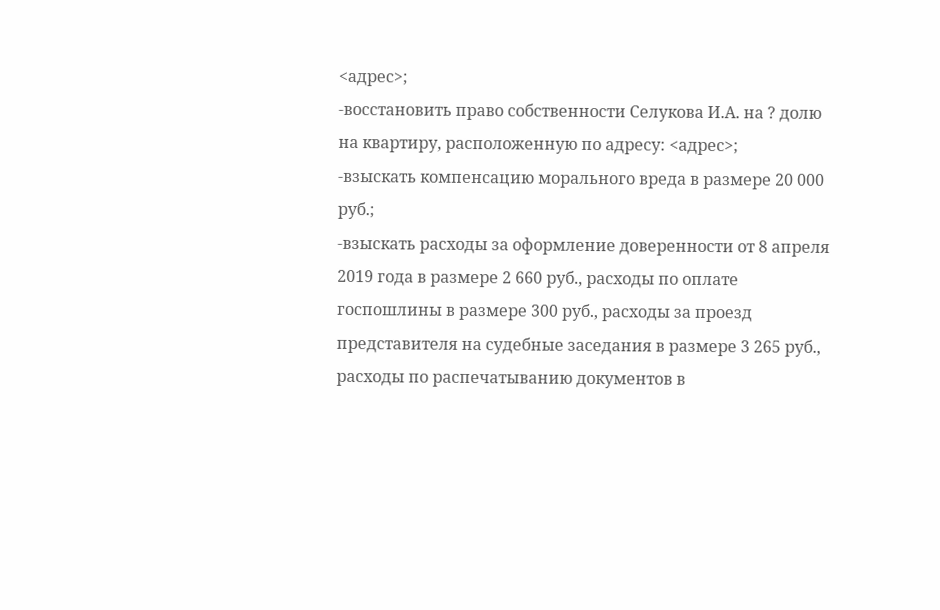<адрес>;
-восстановить право собственности Селукова И.А. на ? долю на квартиру, расположенную по адресу: <адрес>;
-взыскать компенсацию морального вреда в размере 20 000 руб.;
-взыскать расходы за оформление доверенности от 8 апреля 2019 года в размере 2 660 руб., расходы по оплате госпошлины в размере 300 руб., расходы за проезд представителя на судебные заседания в размере 3 265 руб., расходы по распечатыванию документов в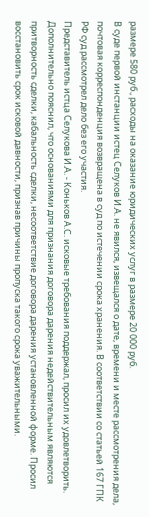размере 580 руб., расходы на оказание юридических услуг в размере 20 000 руб.
В суде первой инстанции истец Селуков И.А. не явился, извещался о дате, времени и месте рассмотрения дела, почтовая корреспонденция возвращена в суд по истечении срока хранения. В соответствии со статьей 167 ГПК РФ суд рассмотрел дело без его участия.
Представитель истца Селукова И.А. - Коньков А.С. исковые требования поддержал, просил их удовлетворить. Дополнительно пояснил, что основаниями для признания договора дарения недействительным являются притворность сделки, кабальность сделки, несоответствие договора дарения установленной форме. Просил восстановить срок исковой давности, признав причины пропуска такого срока уважительными.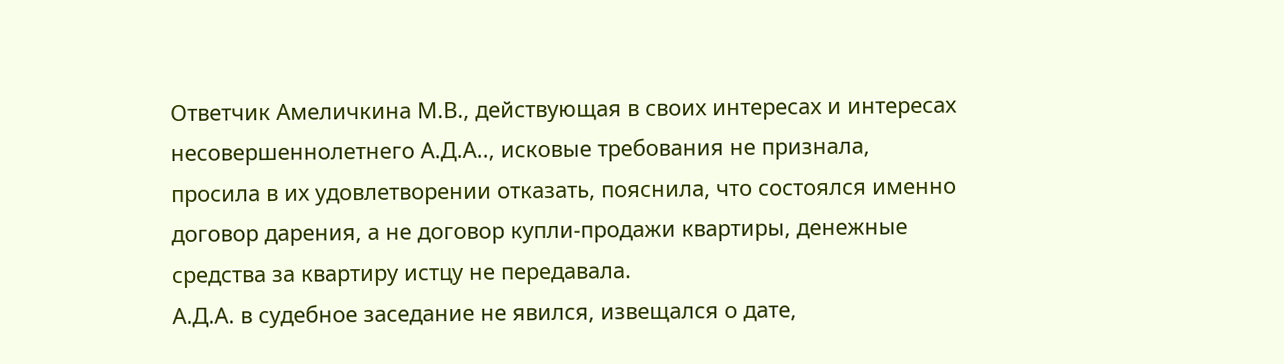Ответчик Амеличкина М.В., действующая в своих интересах и интересах несовершеннолетнего А.Д.А.., исковые требования не признала, просила в их удовлетворении отказать, пояснила, что состоялся именно договор дарения, а не договор купли-продажи квартиры, денежные средства за квартиру истцу не передавала.
А.Д.А. в судебное заседание не явился, извещался о дате,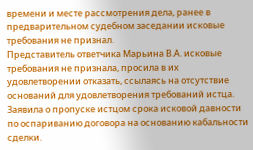времени и месте рассмотрения дела, ранее в предварительном судебном заседании исковые требования не признал.
Представитель ответчика Марьина В.А. исковые требования не признала, просила в их удовлетворении отказать, ссылаясь на отсутствие оснований для удовлетворения требований истца. Заявила о пропуске истцом срока исковой давности по оспариванию договора на основанию кабальности сделки.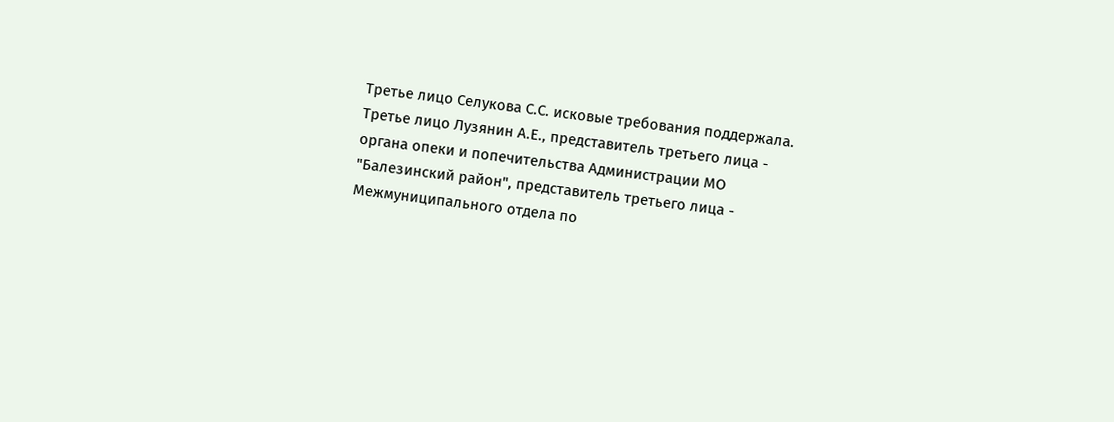Третье лицо Селукова С.С. исковые требования поддержала.
Третье лицо Лузянин А.Е., представитель третьего лица - органа опеки и попечительства Администрации МО "Балезинский район", представитель третьего лица - Межмуниципального отдела по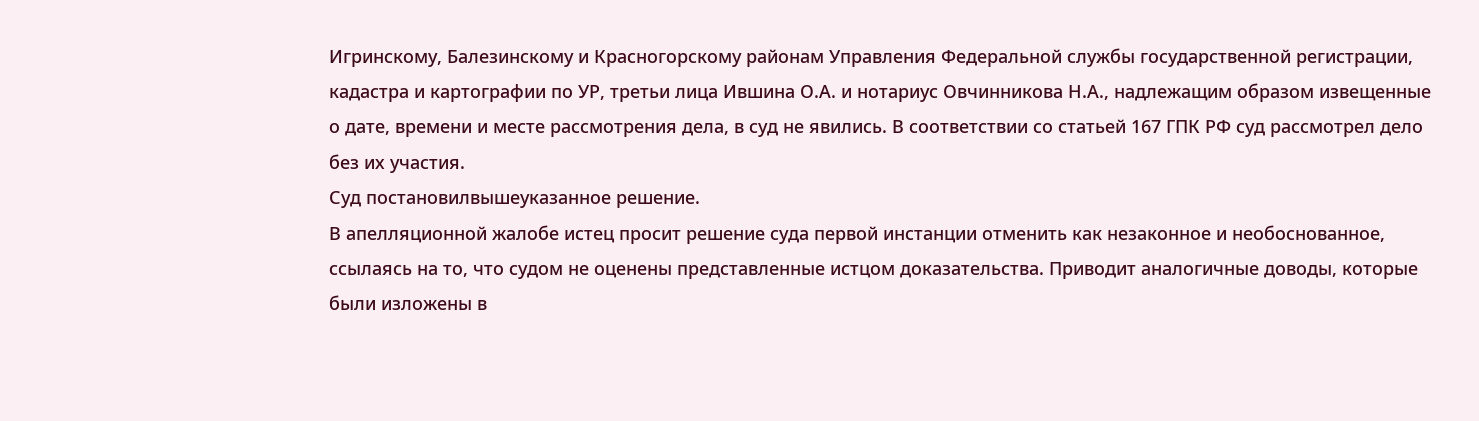Игринскому, Балезинскому и Красногорскому районам Управления Федеральной службы государственной регистрации, кадастра и картографии по УР, третьи лица Ившина О.А. и нотариус Овчинникова Н.А., надлежащим образом извещенные о дате, времени и месте рассмотрения дела, в суд не явились. В соответствии со статьей 167 ГПК РФ суд рассмотрел дело без их участия.
Суд постановилвышеуказанное решение.
В апелляционной жалобе истец просит решение суда первой инстанции отменить как незаконное и необоснованное, ссылаясь на то, что судом не оценены представленные истцом доказательства. Приводит аналогичные доводы, которые были изложены в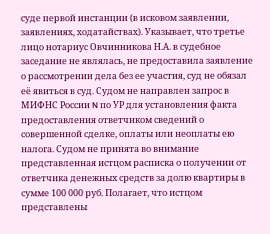суде первой инстанции (в исковом заявлении, заявлениях, ходатайствах). Указывает, что третье лицо нотариус Овчинникова Н.А. в судебное заседание не являлась, не предоставила заявление о рассмотрении дела без ее участия, суд не обязал её явиться в суд. Судом не направлен запрос в МИФНС России N по УР для установления факта предоставления ответчиком сведений о совершенной сделке, оплаты или неоплаты ею налога. Судом не принята во внимание представленная истцом расписка о получении от ответчика денежных средств за долю квартиры в сумме 100 000 руб. Полагает, что истцом представлены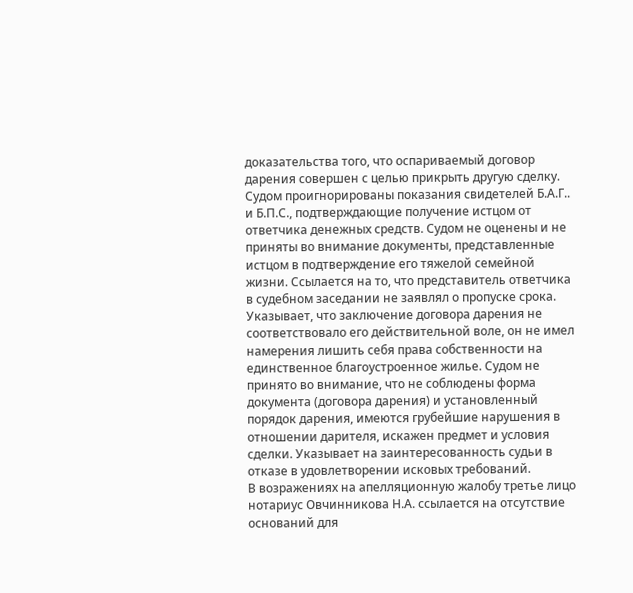доказательства того, что оспариваемый договор дарения совершен с целью прикрыть другую сделку. Судом проигнорированы показания свидетелей Б.А.Г.. и Б.П.С., подтверждающие получение истцом от ответчика денежных средств. Судом не оценены и не приняты во внимание документы, представленные истцом в подтверждение его тяжелой семейной жизни. Ссылается на то, что представитель ответчика в судебном заседании не заявлял о пропуске срока. Указывает, что заключение договора дарения не соответствовало его действительной воле, он не имел намерения лишить себя права собственности на единственное благоустроенное жилье. Судом не принято во внимание, что не соблюдены форма документа (договора дарения) и установленный порядок дарения, имеются грубейшие нарушения в отношении дарителя, искажен предмет и условия сделки. Указывает на заинтересованность судьи в отказе в удовлетворении исковых требований.
В возражениях на апелляционную жалобу третье лицо нотариус Овчинникова Н.А. ссылается на отсутствие оснований для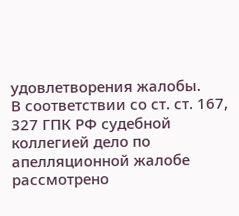удовлетворения жалобы.
В соответствии со ст. ст. 167, 327 ГПК РФ судебной коллегией дело по апелляционной жалобе рассмотрено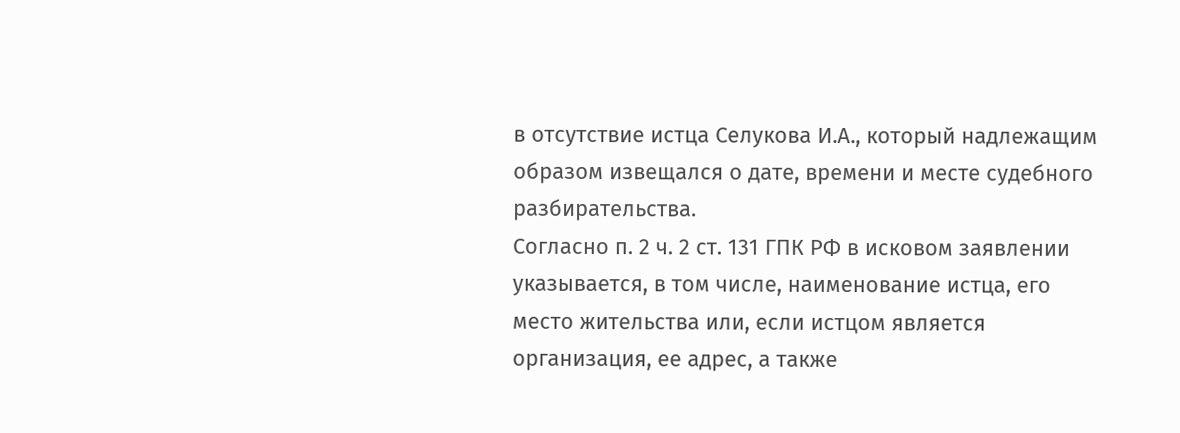в отсутствие истца Селукова И.А., который надлежащим образом извещался о дате, времени и месте судебного разбирательства.
Согласно п. 2 ч. 2 ст. 131 ГПК РФ в исковом заявлении указывается, в том числе, наименование истца, его место жительства или, если истцом является организация, ее адрес, а также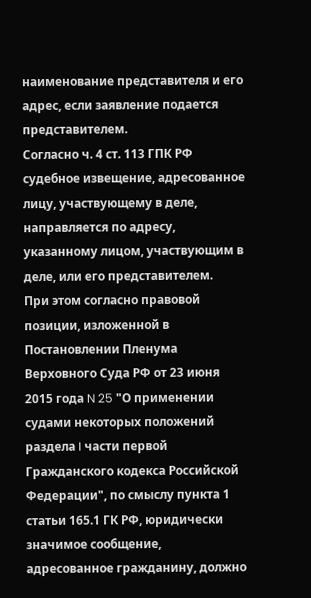наименование представителя и его адрес, если заявление подается представителем.
Согласно ч. 4 ст. 113 ГПК РФ судебное извещение, адресованное лицу, участвующему в деле, направляется по адресу, указанному лицом, участвующим в деле, или его представителем.
При этом согласно правовой позиции, изложенной в Постановлении Пленума Верховного Суда РФ от 23 июня 2015 года N 25 "О применении судами некоторых положений раздела I части первой Гражданского кодекса Российской Федерации", по смыслу пункта 1 статьи 165.1 ГК РФ, юридически значимое сообщение, адресованное гражданину, должно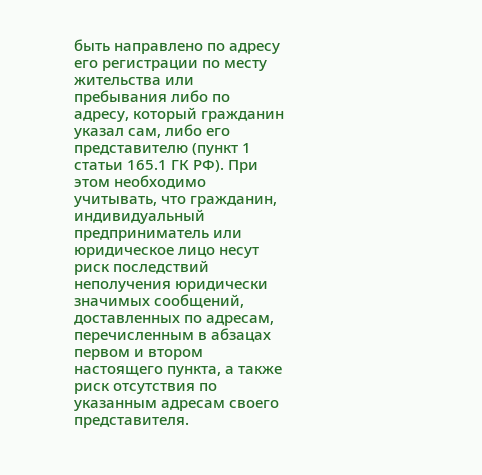быть направлено по адресу его регистрации по месту жительства или пребывания либо по адресу, который гражданин указал сам, либо его представителю (пункт 1 статьи 165.1 ГК РФ). При этом необходимо учитывать, что гражданин, индивидуальный предприниматель или юридическое лицо несут риск последствий неполучения юридически значимых сообщений, доставленных по адресам, перечисленным в абзацах первом и втором настоящего пункта, а также риск отсутствия по указанным адресам своего представителя.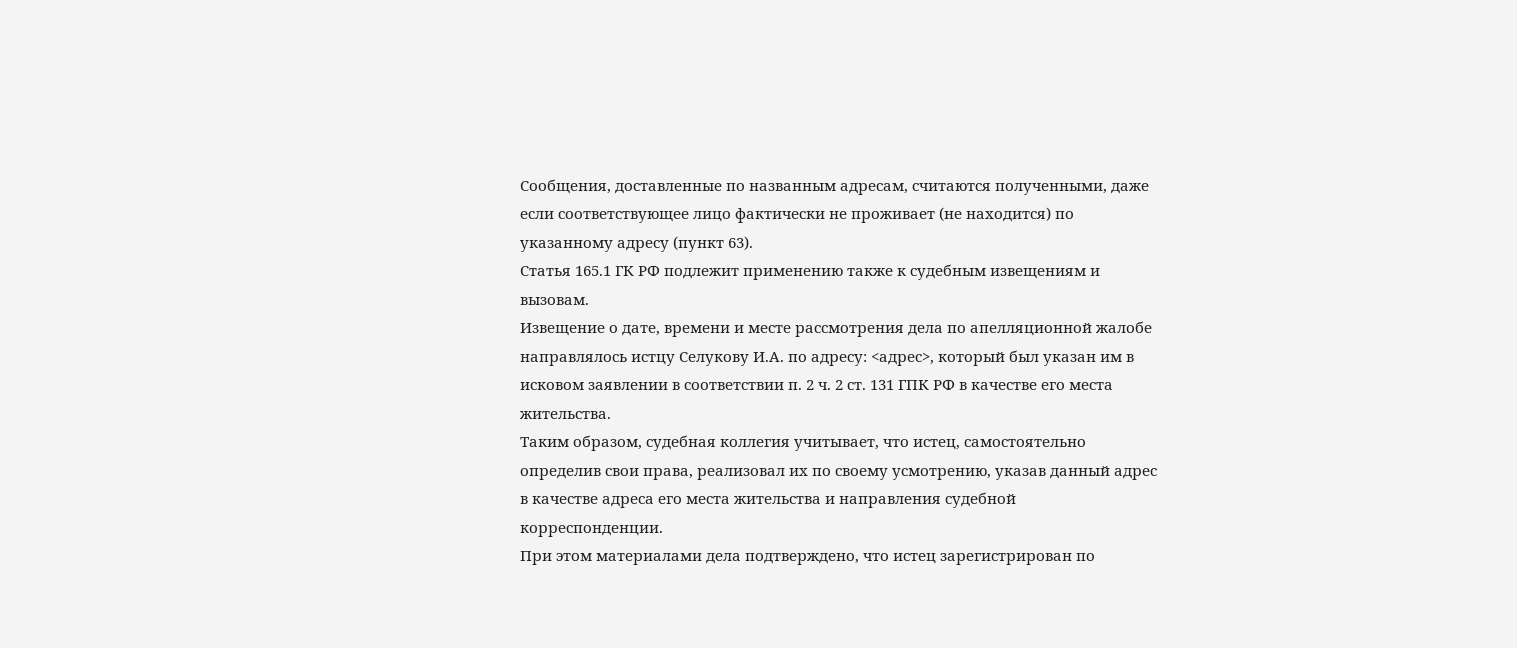Сообщения, доставленные по названным адресам, считаются полученными, даже если соответствующее лицо фактически не проживает (не находится) по указанному адресу (пункт 63).
Статья 165.1 ГК РФ подлежит применению также к судебным извещениям и вызовам.
Извещение о дате, времени и месте рассмотрения дела по апелляционной жалобе направлялось истцу Селукову И.А. по адресу: <адрес>, который был указан им в исковом заявлении в соответствии п. 2 ч. 2 ст. 131 ГПК РФ в качестве его места жительства.
Таким образом, судебная коллегия учитывает, что истец, самостоятельно определив свои права, реализовал их по своему усмотрению, указав данный адрес в качестве адреса его места жительства и направления судебной корреспонденции.
При этом материалами дела подтверждено, что истец зарегистрирован по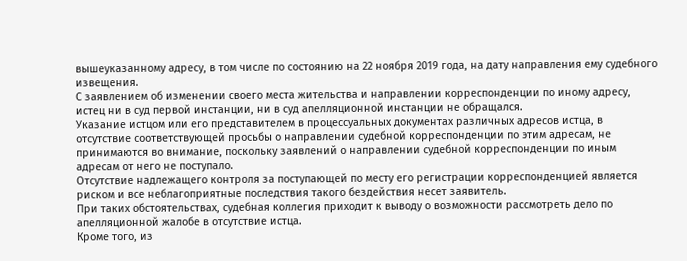вышеуказанному адресу, в том числе по состоянию на 22 ноября 2019 года, на дату направления ему судебного извещения.
С заявлением об изменении своего места жительства и направлении корреспонденции по иному адресу, истец ни в суд первой инстанции, ни в суд апелляционной инстанции не обращался.
Указание истцом или его представителем в процессуальных документах различных адресов истца, в отсутствие соответствующей просьбы о направлении судебной корреспонденции по этим адресам, не принимаются во внимание, поскольку заявлений о направлении судебной корреспонденции по иным адресам от него не поступало.
Отсутствие надлежащего контроля за поступающей по месту его регистрации корреспонденцией является риском и все неблагоприятные последствия такого бездействия несет заявитель.
При таких обстоятельствах, судебная коллегия приходит к выводу о возможности рассмотреть дело по апелляционной жалобе в отсутствие истца.
Кроме того, из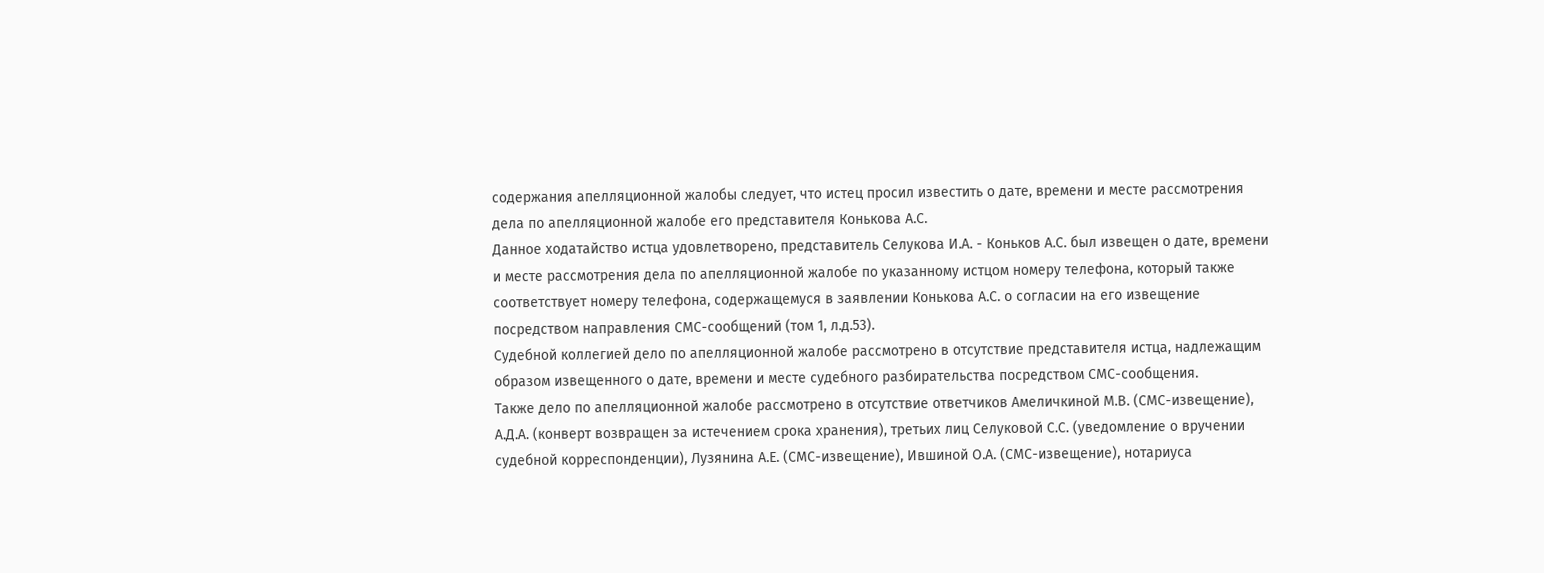содержания апелляционной жалобы следует, что истец просил известить о дате, времени и месте рассмотрения дела по апелляционной жалобе его представителя Конькова А.С.
Данное ходатайство истца удовлетворено, представитель Селукова И.А. - Коньков А.С. был извещен о дате, времени и месте рассмотрения дела по апелляционной жалобе по указанному истцом номеру телефона, который также соответствует номеру телефона, содержащемуся в заявлении Конькова А.С. о согласии на его извещение посредством направления СМС-сообщений (том 1, л.д.53).
Судебной коллегией дело по апелляционной жалобе рассмотрено в отсутствие представителя истца, надлежащим образом извещенного о дате, времени и месте судебного разбирательства посредством СМС-сообщения.
Также дело по апелляционной жалобе рассмотрено в отсутствие ответчиков Амеличкиной М.В. (СМС-извещение), А.Д.А. (конверт возвращен за истечением срока хранения), третьих лиц Селуковой С.С. (уведомление о вручении судебной корреспонденции), Лузянина А.Е. (СМС-извещение), Ившиной О.А. (СМС-извещение), нотариуса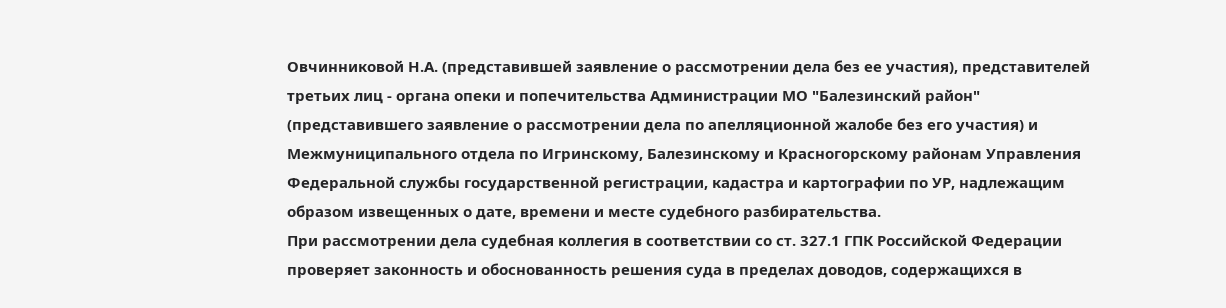Овчинниковой Н.А. (представившей заявление о рассмотрении дела без ее участия), представителей третьих лиц - органа опеки и попечительства Администрации МО "Балезинский район" (представившего заявление о рассмотрении дела по апелляционной жалобе без его участия) и Межмуниципального отдела по Игринскому, Балезинскому и Красногорскому районам Управления Федеральной службы государственной регистрации, кадастра и картографии по УР, надлежащим образом извещенных о дате, времени и месте судебного разбирательства.
При рассмотрении дела судебная коллегия в соответствии со ст. 327.1 ГПК Российской Федерации проверяет законность и обоснованность решения суда в пределах доводов, содержащихся в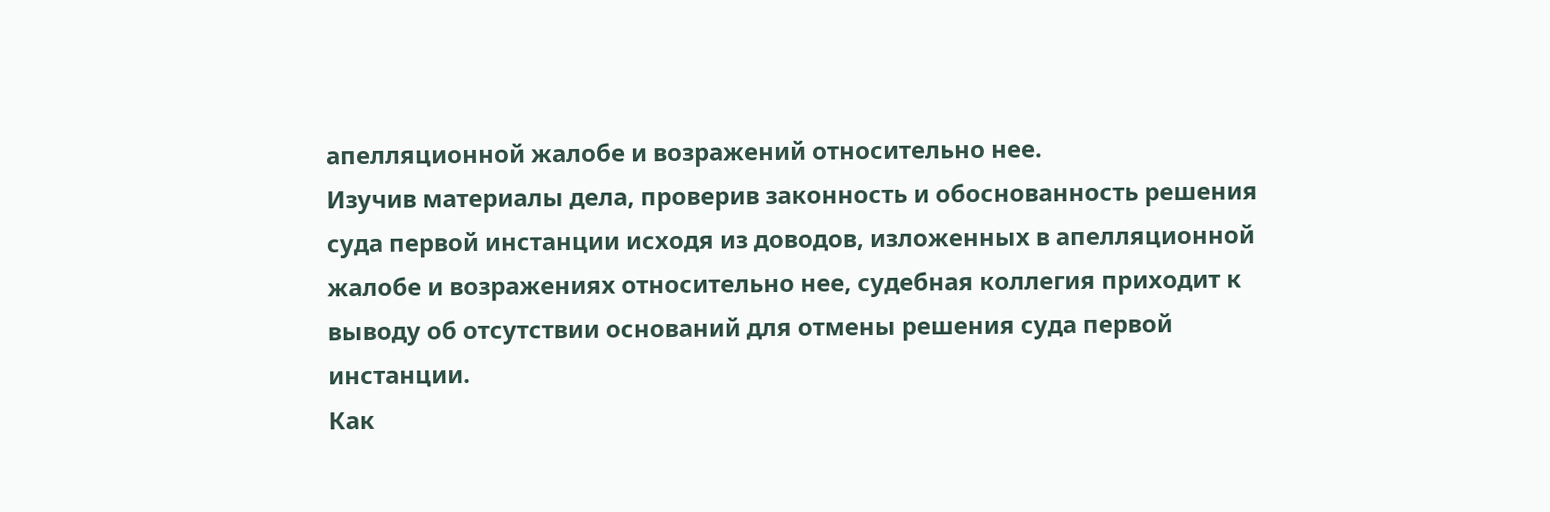апелляционной жалобе и возражений относительно нее.
Изучив материалы дела, проверив законность и обоснованность решения суда первой инстанции исходя из доводов, изложенных в апелляционной жалобе и возражениях относительно нее, судебная коллегия приходит к выводу об отсутствии оснований для отмены решения суда первой инстанции.
Как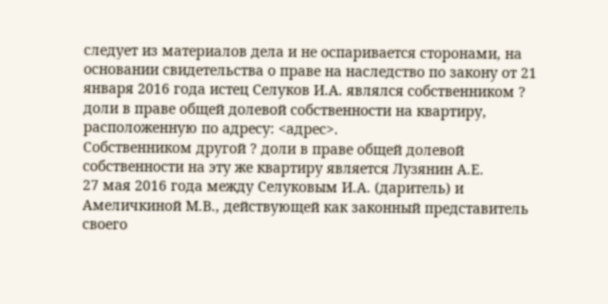следует из материалов дела и не оспаривается сторонами, на основании свидетельства о праве на наследство по закону от 21 января 2016 года истец Селуков И.А. являлся собственником ? доли в праве общей долевой собственности на квартиру, расположенную по адресу: <адрес>.
Собственником другой ? доли в праве общей долевой собственности на эту же квартиру является Лузянин А.Е.
27 мая 2016 года между Селуковым И.А. (даритель) и Амеличкиной М.В., действующей как законный представитель своего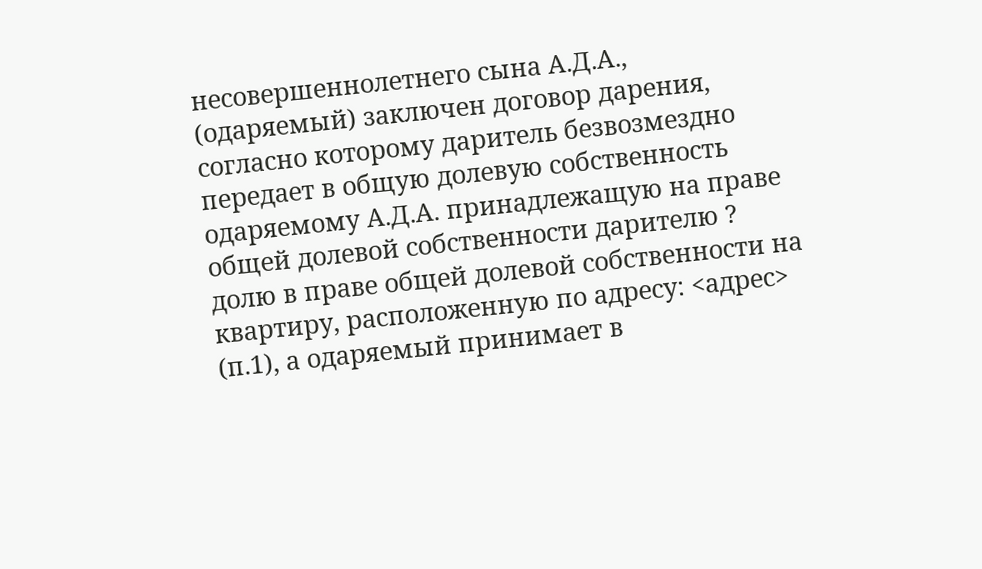несовершеннолетнего сына А.Д.А., (одаряемый) заключен договор дарения, согласно которому даритель безвозмездно передает в общую долевую собственность одаряемому А.Д.А. принадлежащую на праве общей долевой собственности дарителю ? долю в праве общей долевой собственности на квартиру, расположенную по адресу: <адрес> (п.1), а одаряемый принимает в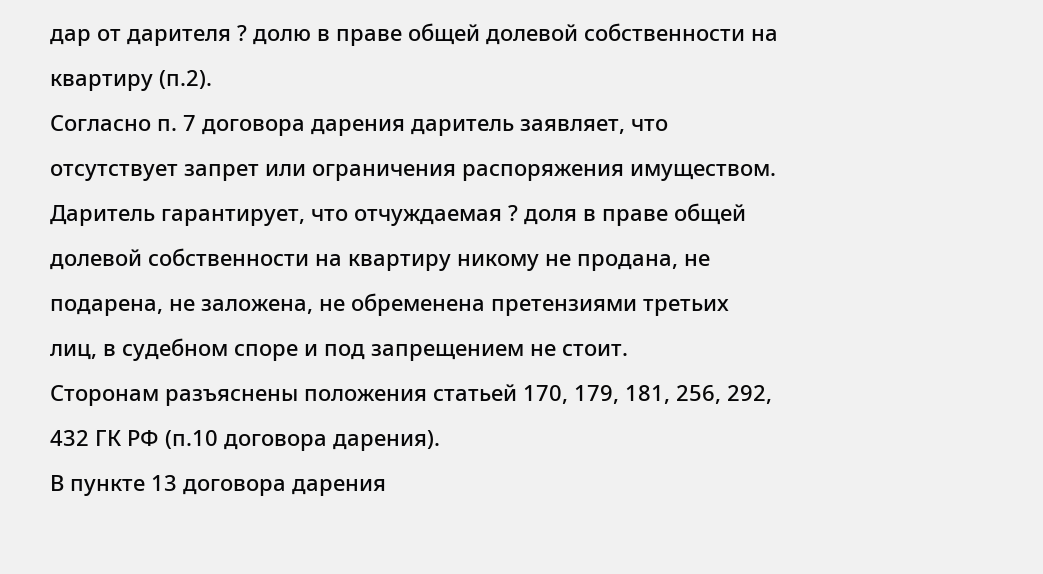дар от дарителя ? долю в праве общей долевой собственности на квартиру (п.2).
Согласно п. 7 договора дарения даритель заявляет, что отсутствует запрет или ограничения распоряжения имуществом. Даритель гарантирует, что отчуждаемая ? доля в праве общей долевой собственности на квартиру никому не продана, не подарена, не заложена, не обременена претензиями третьих лиц, в судебном споре и под запрещением не стоит.
Сторонам разъяснены положения статьей 170, 179, 181, 256, 292, 432 ГК РФ (п.10 договора дарения).
В пункте 13 договора дарения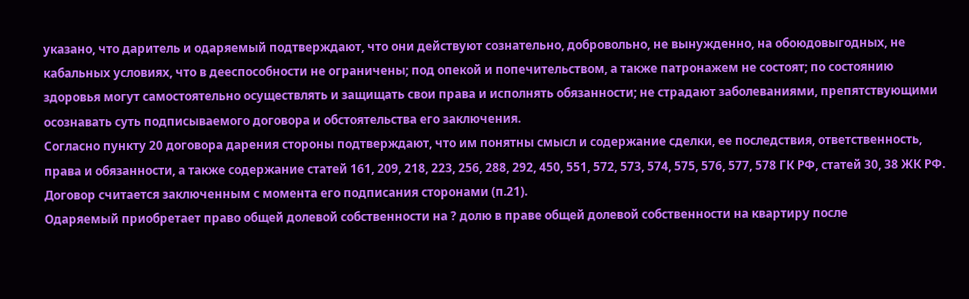указано, что даритель и одаряемый подтверждают, что они действуют сознательно, добровольно, не вынужденно, на обоюдовыгодных, не кабальных условиях, что в дееспособности не ограничены; под опекой и попечительством, а также патронажем не состоят; по состоянию здоровья могут самостоятельно осуществлять и защищать свои права и исполнять обязанности; не страдают заболеваниями, препятствующими осознавать суть подписываемого договора и обстоятельства его заключения.
Согласно пункту 20 договора дарения стороны подтверждают, что им понятны смысл и содержание сделки, ее последствия, ответственность, права и обязанности, а также содержание статей 161, 209, 218, 223, 256, 288, 292, 450, 551, 572, 573, 574, 575, 576, 577, 578 ГК РФ, статей 30, 38 ЖК РФ.
Договор считается заключенным с момента его подписания сторонами (п.21).
Одаряемый приобретает право общей долевой собственности на ? долю в праве общей долевой собственности на квартиру после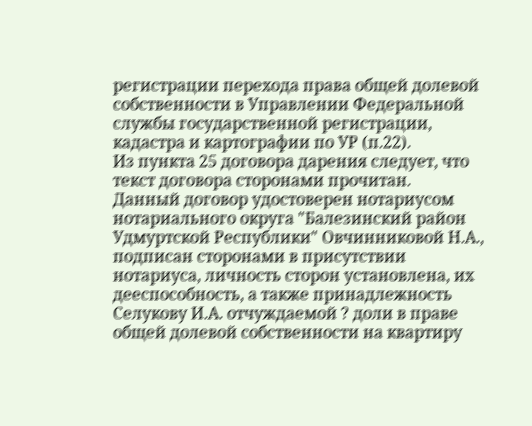регистрации перехода права общей долевой собственности в Управлении Федеральной службы государственной регистрации, кадастра и картографии по УР (п.22).
Из пункта 25 договора дарения следует, что текст договора сторонами прочитан.
Данный договор удостоверен нотариусом нотариального округа "Балезинский район Удмуртской Республики" Овчинниковой Н.А., подписан сторонами в присутствии нотариуса, личность сторон установлена, их дееспособность, а также принадлежность Селукову И.А. отчуждаемой ? доли в праве общей долевой собственности на квартиру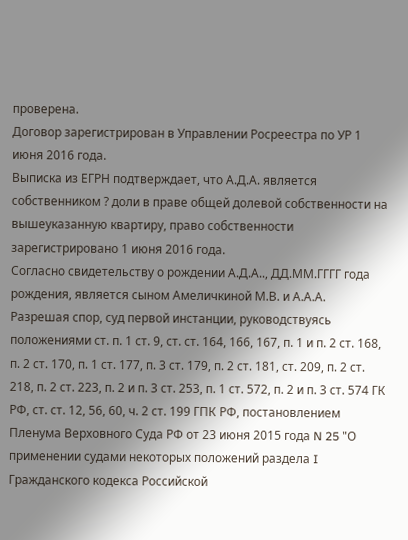проверена.
Договор зарегистрирован в Управлении Росреестра по УР 1 июня 2016 года.
Выписка из ЕГРН подтверждает, что А.Д.А. является собственником ? доли в праве общей долевой собственности на вышеуказанную квартиру, право собственности зарегистрировано 1 июня 2016 года.
Согласно свидетельству о рождении А.Д.А.., ДД.ММ.ГГГГ года рождения, является сыном Амеличкиной М.В. и А.А.А.
Разрешая спор, суд первой инстанции, руководствуясь положениями ст. п. 1 ст. 9, ст. ст. 164, 166, 167, п. 1 и п. 2 ст. 168, п. 2 ст. 170, п. 1 ст. 177, п. 3 ст. 179, п. 2 ст. 181, ст. 209, п. 2 ст. 218, п. 2 ст. 223, п. 2 и п. 3 ст. 253, п. 1 ст. 572, п. 2 и п. 3 ст. 574 ГК РФ, ст. ст. 12, 56, 60, ч. 2 ст. 199 ГПК РФ, постановлением Пленума Верховного Суда РФ от 23 июня 2015 года N 25 "О применении судами некоторых положений раздела I Гражданского кодекса Российской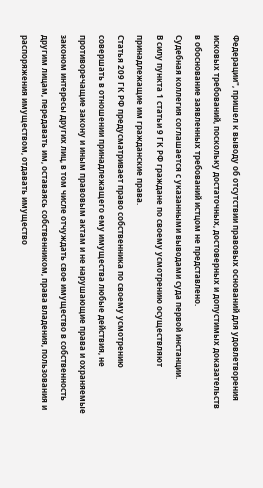Федерации", пришел к выводу об отсутствии правовых оснований для удовлетворения исковых требований, поскольку достаточных, достоверных и допустимых доказательств в обоснование заявленных требований истцом не представлено.
Судебная коллегия соглашается с указанными выводами суда первой инстанции.
В силу пункта 1 статьи 9 ГК РФ граждане по своему усмотрению осуществляют принадлежащие им гражданские права.
Статья 209 ГК РФ предусматривает право собственника по своему усмотрению совершать в отношении принадлежащего ему имущества любые действия, не противоречащие закону и иным правовым актам и не нарушающие права и охраняемые законом интересы других лиц, в том числе отчуждать свое имущество в собственность другим лицам, передавать им, оставаясь собственником, права владения, пользования и распоряжения имуществом, отдавать имущество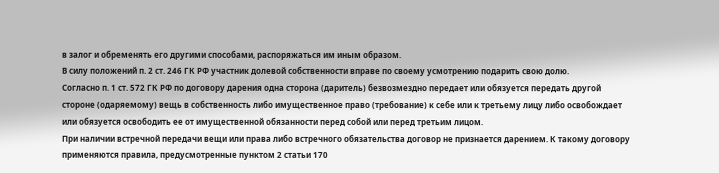в залог и обременять его другими способами, распоряжаться им иным образом.
В силу положений п. 2 ст. 246 ГК РФ участник долевой собственности вправе по своему усмотрению подарить свою долю.
Согласно п. 1 ст. 572 ГК РФ по договору дарения одна сторона (даритель) безвозмездно передает или обязуется передать другой стороне (одаряемому) вещь в собственность либо имущественное право (требование) к себе или к третьему лицу либо освобождает или обязуется освободить ее от имущественной обязанности перед собой или перед третьим лицом.
При наличии встречной передачи вещи или права либо встречного обязательства договор не признается дарением. К такому договору применяются правила, предусмотренные пунктом 2 статьи 170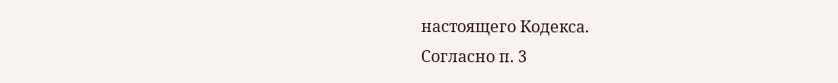настоящего Кодекса.
Согласно п. 3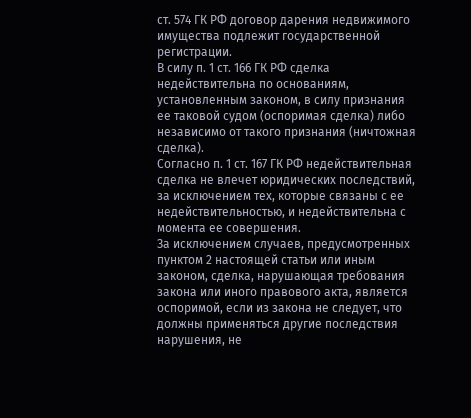ст. 574 ГК РФ договор дарения недвижимого имущества подлежит государственной регистрации.
В силу п. 1 ст. 166 ГК РФ сделка недействительна по основаниям, установленным законом, в силу признания ее таковой судом (оспоримая сделка) либо независимо от такого признания (ничтожная сделка).
Согласно п. 1 ст. 167 ГК РФ недействительная сделка не влечет юридических последствий, за исключением тех, которые связаны с ее недействительностью, и недействительна с момента ее совершения.
За исключением случаев, предусмотренных пунктом 2 настоящей статьи или иным законом, сделка, нарушающая требования закона или иного правового акта, является оспоримой, если из закона не следует, что должны применяться другие последствия нарушения, не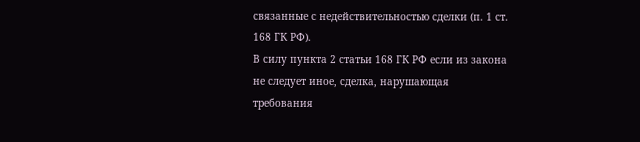связанные с недействительностью сделки (п. 1 ст. 168 ГК РФ).
В силу пункта 2 статьи 168 ГК РФ если из закона не следует иное, сделка, нарушающая требования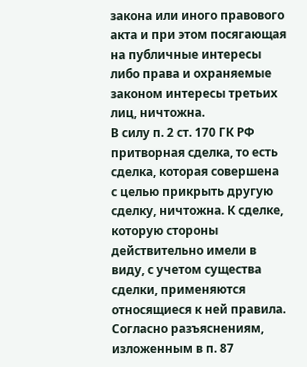закона или иного правового акта и при этом посягающая на публичные интересы либо права и охраняемые законом интересы третьих лиц, ничтожна.
В силу п. 2 ст. 170 ГК РФ притворная сделка, то есть сделка, которая совершена с целью прикрыть другую сделку, ничтожна. К сделке, которую стороны действительно имели в виду, с учетом существа сделки, применяются относящиеся к ней правила.
Согласно разъяснениям, изложенным в п. 87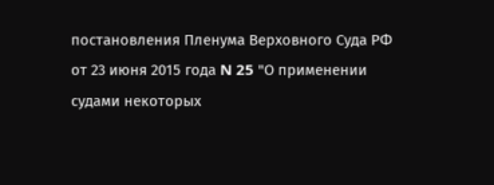постановления Пленума Верховного Суда РФ от 23 июня 2015 года N 25 "О применении судами некоторых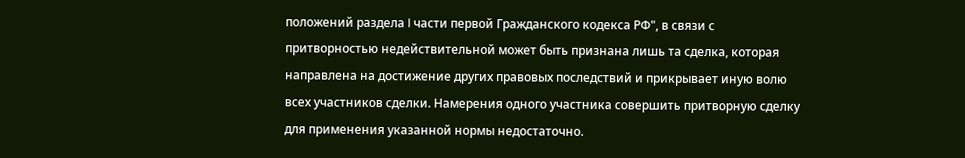положений раздела I части первой Гражданского кодекса РФ", в связи с притворностью недействительной может быть признана лишь та сделка, которая направлена на достижение других правовых последствий и прикрывает иную волю всех участников сделки. Намерения одного участника совершить притворную сделку для применения указанной нормы недостаточно.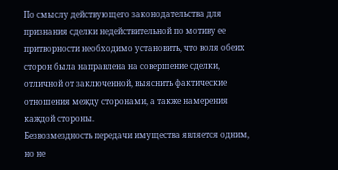По смыслу действующего законодательства для признания сделки недействительной по мотиву ее притворности необходимо установить, что воля обеих сторон была направлена на совершение сделки, отличной от заключенной, выяснить фактические отношения между сторонами, а также намерения каждой стороны.
Безвозмездность передачи имущества является одним, но не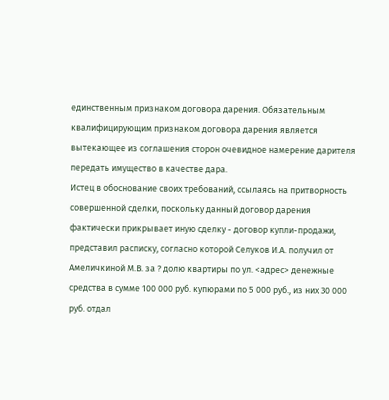единственным признаком договора дарения. Обязательным квалифицирующим признаком договора дарения является вытекающее из соглашения сторон очевидное намерение дарителя передать имущество в качестве дара.
Истец в обоснование своих требований, ссылаясь на притворность совершенной сделки, поскольку данный договор дарения фактически прикрывает иную сделку - договор купли-продажи, представил расписку, согласно которой Селуков И.А. получил от Амеличкиной М.В. за ? долю квартиры по ул. <адрес> денежные средства в сумме 100 000 руб. купюрами по 5 000 руб., из них 30 000 руб. отдал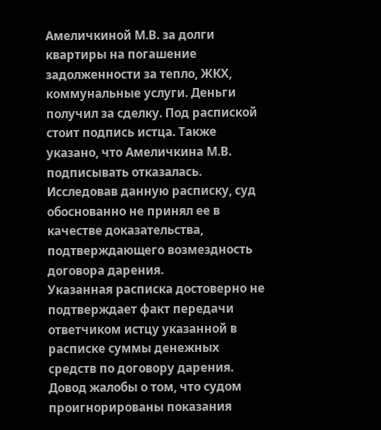Амеличкиной М.В. за долги квартиры на погашение задолженности за тепло, ЖКХ, коммунальные услуги. Деньги получил за сделку. Под распиской стоит подпись истца. Также указано, что Амеличкина М.В. подписывать отказалась.
Исследовав данную расписку, суд обоснованно не принял ее в качестве доказательства, подтверждающего возмездность договора дарения.
Указанная расписка достоверно не подтверждает факт передачи ответчиком истцу указанной в расписке суммы денежных средств по договору дарения.
Довод жалобы о том, что судом проигнорированы показания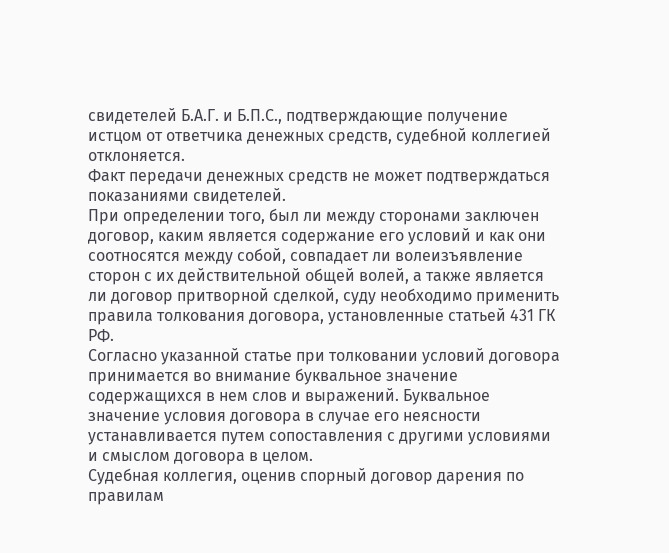свидетелей Б.А.Г. и Б.П.С., подтверждающие получение истцом от ответчика денежных средств, судебной коллегией отклоняется.
Факт передачи денежных средств не может подтверждаться показаниями свидетелей.
При определении того, был ли между сторонами заключен договор, каким является содержание его условий и как они соотносятся между собой, совпадает ли волеизъявление сторон с их действительной общей волей, а также является ли договор притворной сделкой, суду необходимо применить правила толкования договора, установленные статьей 431 ГК РФ.
Согласно указанной статье при толковании условий договора принимается во внимание буквальное значение содержащихся в нем слов и выражений. Буквальное значение условия договора в случае его неясности устанавливается путем сопоставления с другими условиями и смыслом договора в целом.
Судебная коллегия, оценив спорный договор дарения по правилам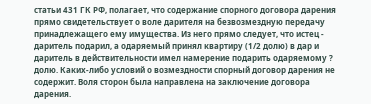статьи 431 ГК РФ, полагает, что содержание спорного договора дарения прямо свидетельствует о воле дарителя на безвозмездную передачу принадлежащего ему имущества. Из него прямо следует, что истец - даритель подарил, а одаряемый принял квартиру (1/2 долю) в дар и даритель в действительности имел намерение подарить одаряемому ? долю. Каких-либо условий о возмездности спорный договор дарения не содержит. Воля сторон была направлена на заключение договора дарения.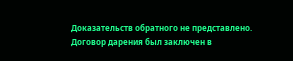Доказательств обратного не представлено.
Договор дарения был заключен в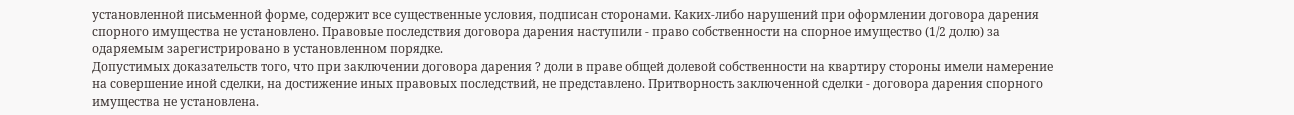установленной письменной форме, содержит все существенные условия, подписан сторонами. Каких-либо нарушений при оформлении договора дарения спорного имущества не установлено. Правовые последствия договора дарения наступили - право собственности на спорное имущество (1/2 долю) за одаряемым зарегистрировано в установленном порядке.
Допустимых доказательств того, что при заключении договора дарения ? доли в праве общей долевой собственности на квартиру стороны имели намерение на совершение иной сделки, на достижение иных правовых последствий, не представлено. Притворность заключенной сделки - договора дарения спорного имущества не установлена.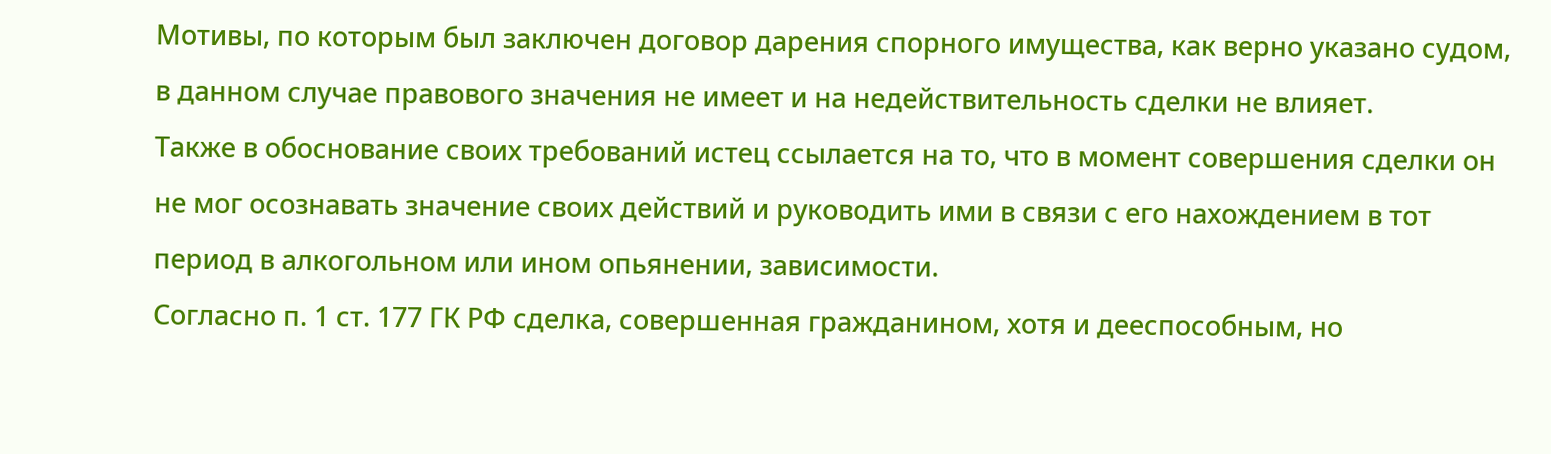Мотивы, по которым был заключен договор дарения спорного имущества, как верно указано судом, в данном случае правового значения не имеет и на недействительность сделки не влияет.
Также в обоснование своих требований истец ссылается на то, что в момент совершения сделки он не мог осознавать значение своих действий и руководить ими в связи с его нахождением в тот период в алкогольном или ином опьянении, зависимости.
Согласно п. 1 ст. 177 ГК РФ сделка, совершенная гражданином, хотя и дееспособным, но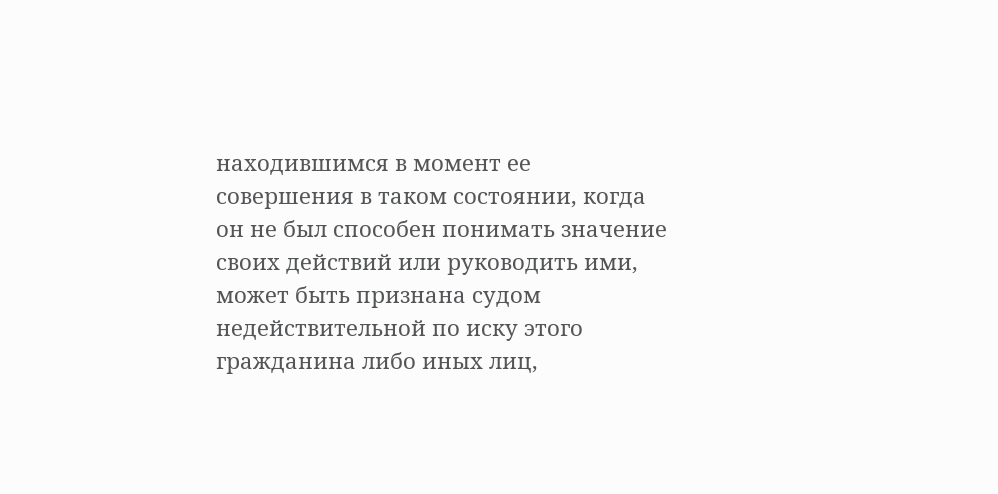находившимся в момент ее совершения в таком состоянии, когда он не был способен понимать значение своих действий или руководить ими, может быть признана судом недействительной по иску этого гражданина либо иных лиц,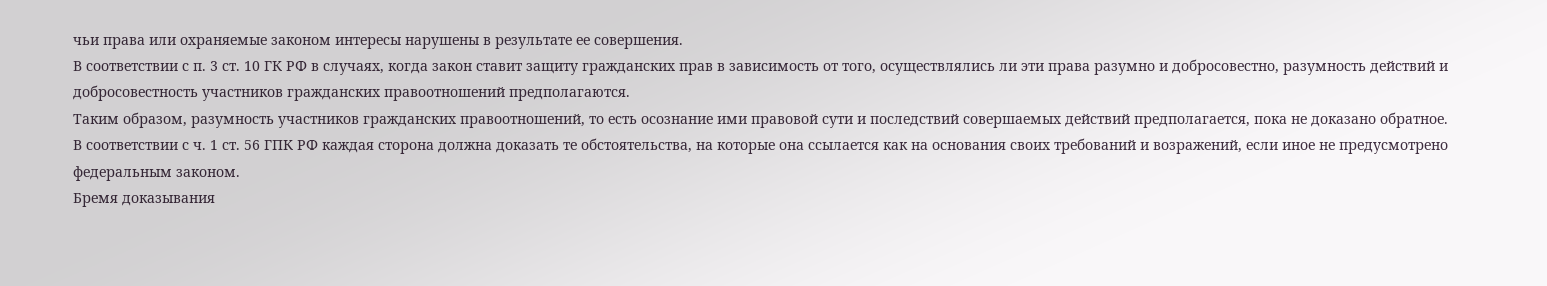чьи права или охраняемые законом интересы нарушены в результате ее совершения.
В соответствии с п. 3 ст. 10 ГК РФ в случаях, когда закон ставит защиту гражданских прав в зависимость от того, осуществлялись ли эти права разумно и добросовестно, разумность действий и добросовестность участников гражданских правоотношений предполагаются.
Таким образом, разумность участников гражданских правоотношений, то есть осознание ими правовой сути и последствий совершаемых действий предполагается, пока не доказано обратное.
В соответствии с ч. 1 ст. 56 ГПК РФ каждая сторона должна доказать те обстоятельства, на которые она ссылается как на основания своих требований и возражений, если иное не предусмотрено федеральным законом.
Бремя доказывания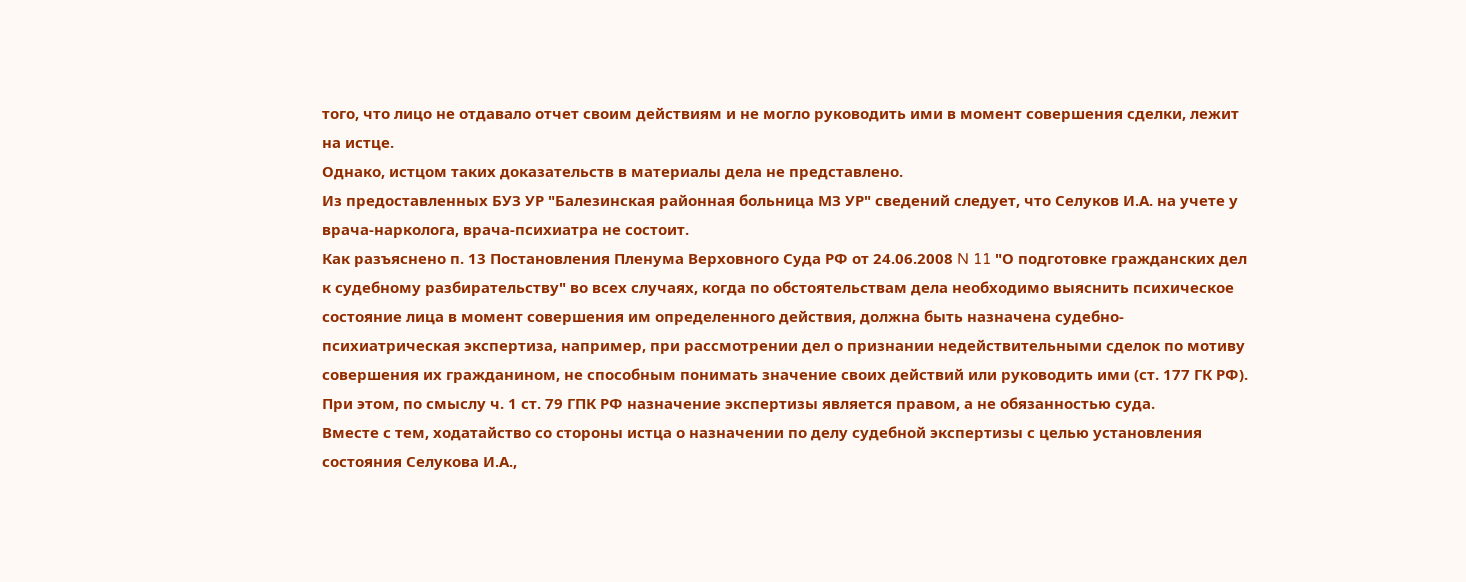того, что лицо не отдавало отчет своим действиям и не могло руководить ими в момент совершения сделки, лежит на истце.
Однако, истцом таких доказательств в материалы дела не представлено.
Из предоставленных БУЗ УР "Балезинская районная больница МЗ УР" сведений следует, что Селуков И.А. на учете у врача-нарколога, врача-психиатра не состоит.
Как разъяснено п. 13 Постановления Пленума Верховного Суда РФ от 24.06.2008 N 11 "О подготовке гражданских дел к судебному разбирательству" во всех случаях, когда по обстоятельствам дела необходимо выяснить психическое состояние лица в момент совершения им определенного действия, должна быть назначена судебно-психиатрическая экспертиза, например, при рассмотрении дел о признании недействительными сделок по мотиву совершения их гражданином, не способным понимать значение своих действий или руководить ими (ст. 177 ГК РФ).
При этом, по смыслу ч. 1 ст. 79 ГПК РФ назначение экспертизы является правом, а не обязанностью суда.
Вместе с тем, ходатайство со стороны истца о назначении по делу судебной экспертизы с целью установления состояния Селукова И.А.,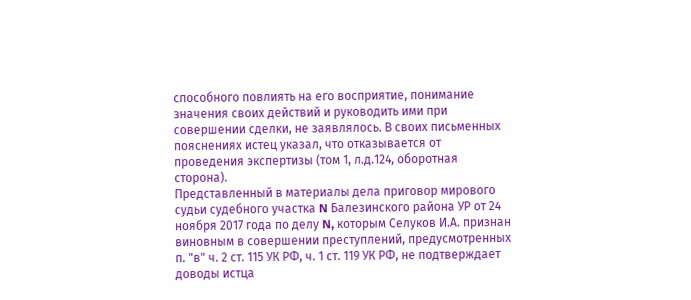способного повлиять на его восприятие, понимание значения своих действий и руководить ими при совершении сделки, не заявлялось. В своих письменных пояснениях истец указал, что отказывается от проведения экспертизы (том 1, л.д.124, оборотная сторона).
Представленный в материалы дела приговор мирового судьи судебного участка N Балезинского района УР от 24 ноября 2017 года по делу N, которым Селуков И.А. признан виновным в совершении преступлений, предусмотренных п. "в" ч. 2 ст. 115 УК РФ, ч. 1 ст. 119 УК РФ, не подтверждает доводы истца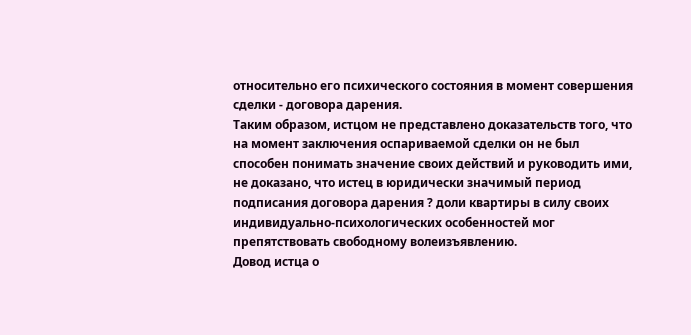относительно его психического состояния в момент совершения сделки - договора дарения.
Таким образом, истцом не представлено доказательств того, что на момент заключения оспариваемой сделки он не был способен понимать значение своих действий и руководить ими, не доказано, что истец в юридически значимый период подписания договора дарения ? доли квартиры в силу своих индивидуально-психологических особенностей мог препятствовать свободному волеизъявлению.
Довод истца о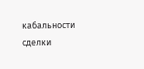кабальности сделки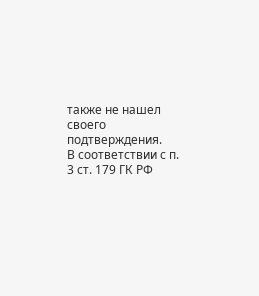также не нашел своего подтверждения.
В соответствии с п. 3 ст. 179 ГК РФ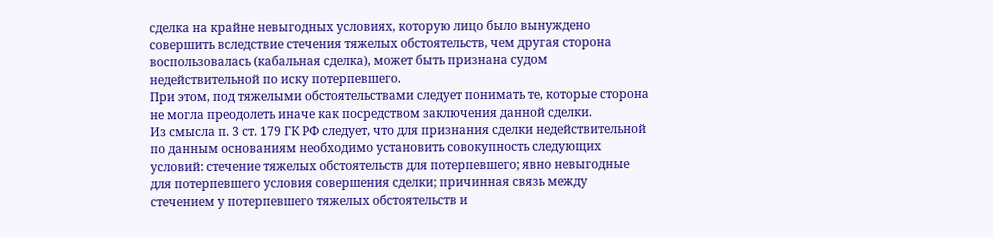сделка на крайне невыгодных условиях, которую лицо было вынуждено совершить вследствие стечения тяжелых обстоятельств, чем другая сторона воспользовалась (кабальная сделка), может быть признана судом недействительной по иску потерпевшего.
При этом, под тяжелыми обстоятельствами следует понимать те, которые сторона не могла преодолеть иначе как посредством заключения данной сделки.
Из смысла п. 3 ст. 179 ГК РФ следует, что для признания сделки недействительной по данным основаниям необходимо установить совокупность следующих условий: стечение тяжелых обстоятельств для потерпевшего; явно невыгодные для потерпевшего условия совершения сделки; причинная связь между стечением у потерпевшего тяжелых обстоятельств и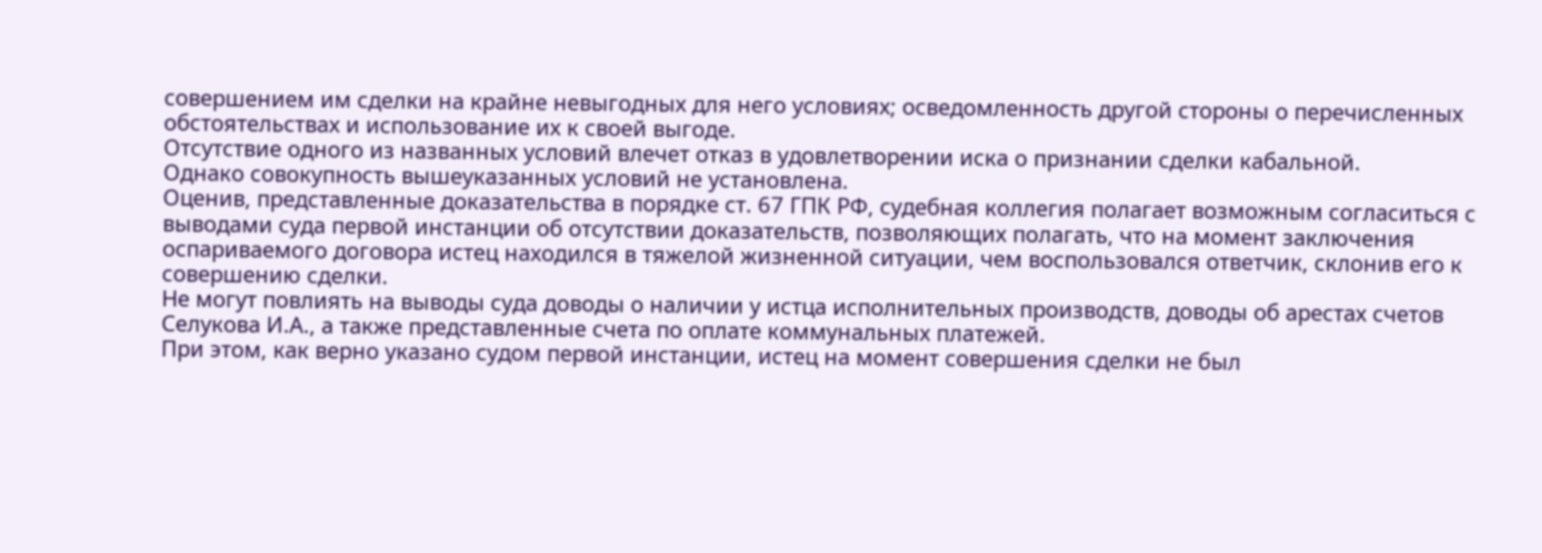совершением им сделки на крайне невыгодных для него условиях; осведомленность другой стороны о перечисленных обстоятельствах и использование их к своей выгоде.
Отсутствие одного из названных условий влечет отказ в удовлетворении иска о признании сделки кабальной.
Однако совокупность вышеуказанных условий не установлена.
Оценив, представленные доказательства в порядке ст. 67 ГПК РФ, судебная коллегия полагает возможным согласиться с выводами суда первой инстанции об отсутствии доказательств, позволяющих полагать, что на момент заключения оспариваемого договора истец находился в тяжелой жизненной ситуации, чем воспользовался ответчик, склонив его к совершению сделки.
Не могут повлиять на выводы суда доводы о наличии у истца исполнительных производств, доводы об арестах счетов Селукова И.А., а также представленные счета по оплате коммунальных платежей.
При этом, как верно указано судом первой инстанции, истец на момент совершения сделки не был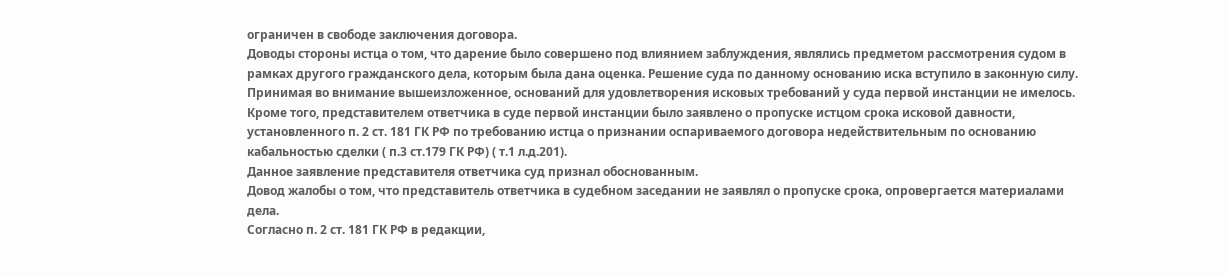ограничен в свободе заключения договора.
Доводы стороны истца о том, что дарение было совершено под влиянием заблуждения, являлись предметом рассмотрения судом в рамках другого гражданского дела, которым была дана оценка. Решение суда по данному основанию иска вступило в законную силу.
Принимая во внимание вышеизложенное, оснований для удовлетворения исковых требований у суда первой инстанции не имелось.
Кроме того, представителем ответчика в суде первой инстанции было заявлено о пропуске истцом срока исковой давности, установленного п. 2 ст. 181 ГК РФ по требованию истца о признании оспариваемого договора недействительным по основанию кабальностью сделки ( п.3 ст.179 ГК РФ) ( т.1 л.д.201).
Данное заявление представителя ответчика суд признал обоснованным.
Довод жалобы о том, что представитель ответчика в судебном заседании не заявлял о пропуске срока, опровергается материалами дела.
Согласно п. 2 ст. 181 ГК РФ в редакции,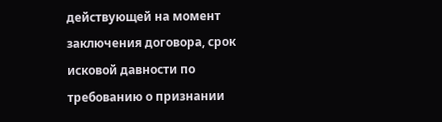действующей на момент заключения договора, срок исковой давности по требованию о признании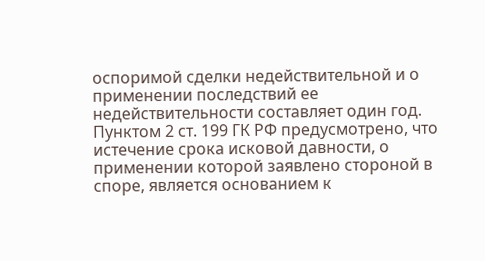оспоримой сделки недействительной и о применении последствий ее недействительности составляет один год.
Пунктом 2 ст. 199 ГК РФ предусмотрено, что истечение срока исковой давности, о применении которой заявлено стороной в споре, является основанием к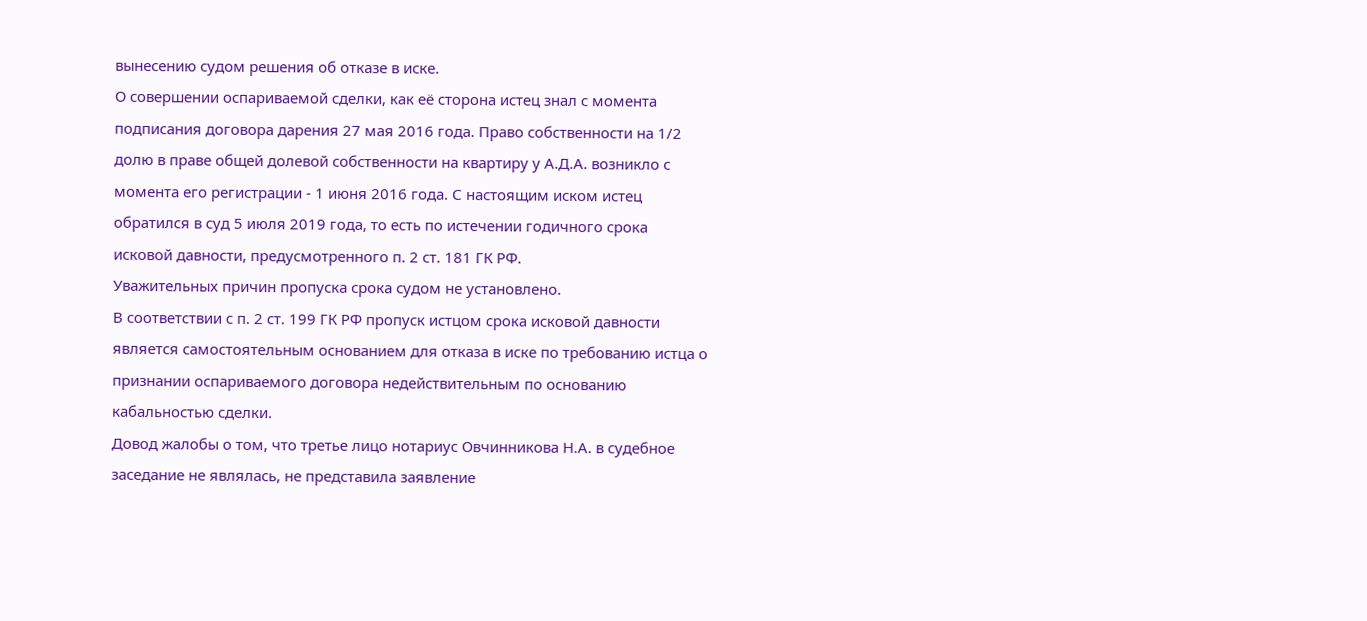вынесению судом решения об отказе в иске.
О совершении оспариваемой сделки, как её сторона истец знал с момента подписания договора дарения 27 мая 2016 года. Право собственности на 1/2 долю в праве общей долевой собственности на квартиру у А.Д.А. возникло с момента его регистрации - 1 июня 2016 года. С настоящим иском истец обратился в суд 5 июля 2019 года, то есть по истечении годичного срока исковой давности, предусмотренного п. 2 ст. 181 ГК РФ.
Уважительных причин пропуска срока судом не установлено.
В соответствии с п. 2 ст. 199 ГК РФ пропуск истцом срока исковой давности является самостоятельным основанием для отказа в иске по требованию истца о признании оспариваемого договора недействительным по основанию кабальностью сделки.
Довод жалобы о том, что третье лицо нотариус Овчинникова Н.А. в судебное заседание не являлась, не представила заявление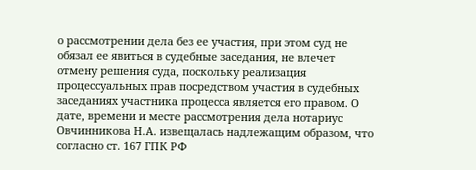о рассмотрении дела без ее участия, при этом суд не обязал ее явиться в судебные заседания, не влечет отмену решения суда, поскольку реализация процессуальных прав посредством участия в судебных заседаниях участника процесса является его правом. О дате, времени и месте рассмотрения дела нотариус Овчинникова Н.А. извещалась надлежащим образом, что согласно ст. 167 ГПК РФ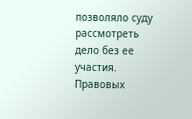позволяло суду рассмотреть дело без ее участия. Правовых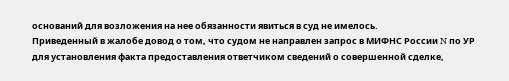оснований для возложения на нее обязанности явиться в суд не имелось.
Приведенный в жалобе довод о том, что судом не направлен запрос в МИФНС России N по УР для установления факта предоставления ответчиком сведений о совершенной сделке,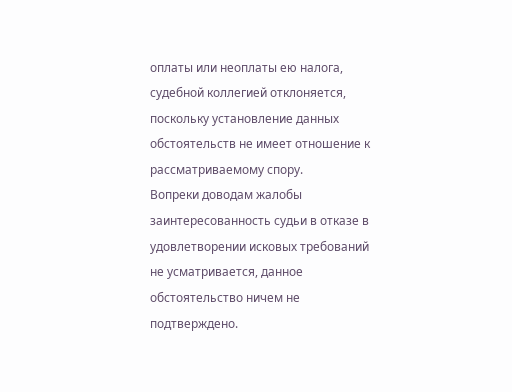оплаты или неоплаты ею налога, судебной коллегией отклоняется, поскольку установление данных обстоятельств не имеет отношение к рассматриваемому спору.
Вопреки доводам жалобы заинтересованность судьи в отказе в удовлетворении исковых требований не усматривается, данное обстоятельство ничем не подтверждено.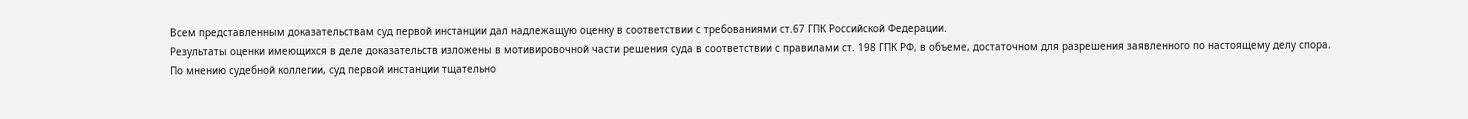Всем представленным доказательствам суд первой инстанции дал надлежащую оценку в соответствии с требованиями ст.67 ГПК Российской Федерации.
Результаты оценки имеющихся в деле доказательств изложены в мотивировочной части решения суда в соответствии с правилами ст. 198 ГПК РФ, в объеме, достаточном для разрешения заявленного по настоящему делу спора.
По мнению судебной коллегии, суд первой инстанции тщательно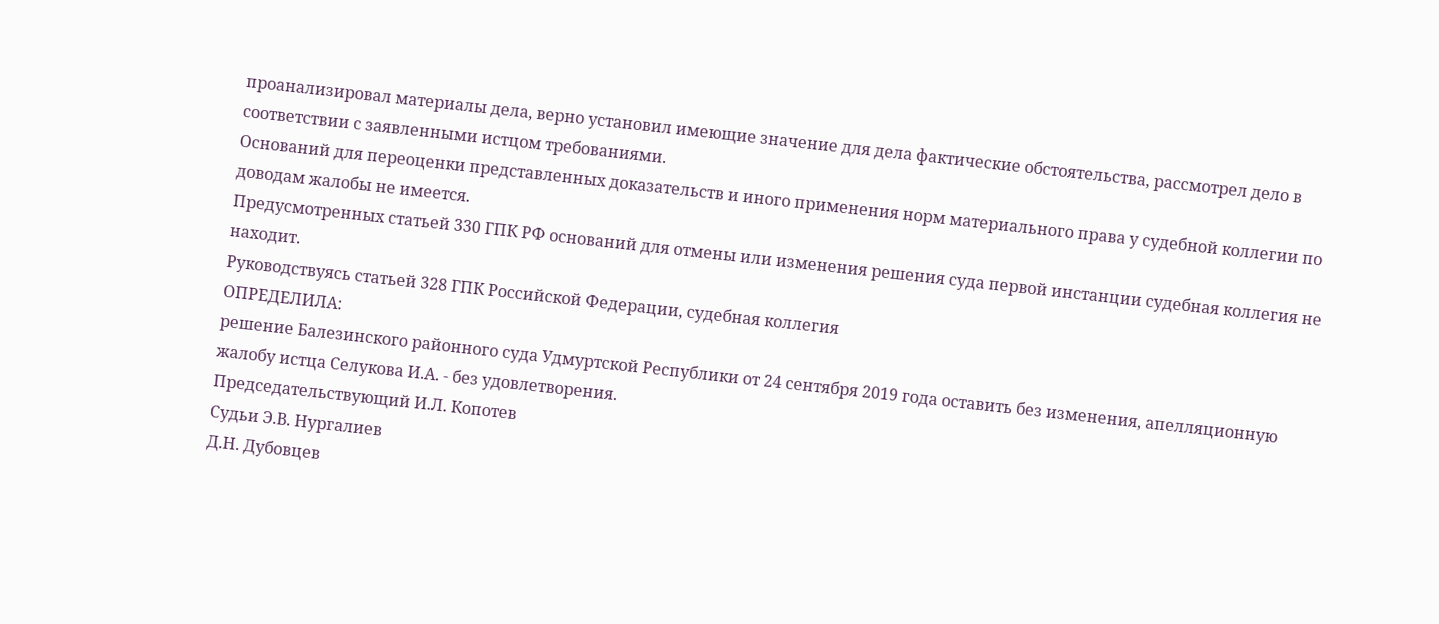проанализировал материалы дела, верно установил имеющие значение для дела фактические обстоятельства, рассмотрел дело в соответствии с заявленными истцом требованиями.
Оснований для переоценки представленных доказательств и иного применения норм материального права у судебной коллегии по доводам жалобы не имеется.
Предусмотренных статьей 330 ГПК РФ оснований для отмены или изменения решения суда первой инстанции судебная коллегия не находит.
Руководствуясь статьей 328 ГПК Российской Федерации, судебная коллегия
ОПРЕДЕЛИЛА:
решение Балезинского районного суда Удмуртской Республики от 24 сентября 2019 года оставить без изменения, апелляционную жалобу истца Селукова И.А. - без удовлетворения.
Председательствующий И.Л. Копотев
Судьи Э.В. Нургалиев
Д.Н. Дубовцев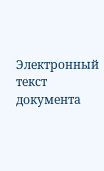Электронный текст документа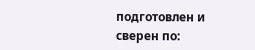подготовлен и сверен по: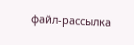файл-рассылка